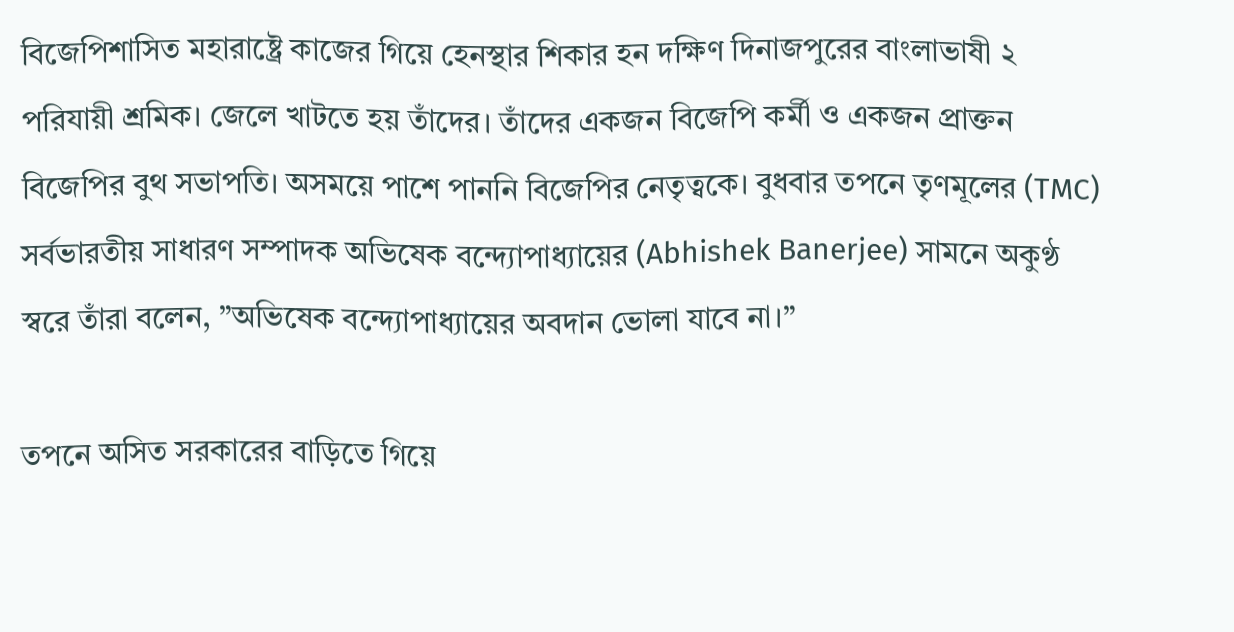বিজেপিশাসিত মহারাষ্ট্রে কাজের গিয়ে হেনস্থার শিকার হন দক্ষিণ দিনাজপুরের বাংলাভাষী ২ পরিযায়ী শ্রমিক। জেলে খাটতে হয় তাঁদের। তাঁদের একজন বিজেপি কর্মী ও একজন প্রাক্তন বিজেপির বুথ সভাপতি। অসময়ে পাশে পাননি বিজেপির নেতৃত্বকে। বুধবার তপনে তৃণমূলের (TMC) সর্বভারতীয় সাধারণ সম্পাদক অভিষেক বন্দ্যোপাধ্যায়ের (Abhishek Banerjee) সামনে অকুণ্ঠ স্বরে তাঁরা বলেন, ”অভিষেক বন্দ্যোপাধ্যায়ের অবদান ভোলা যাবে না।”

তপনে অসিত সরকারের বাড়িতে গিয়ে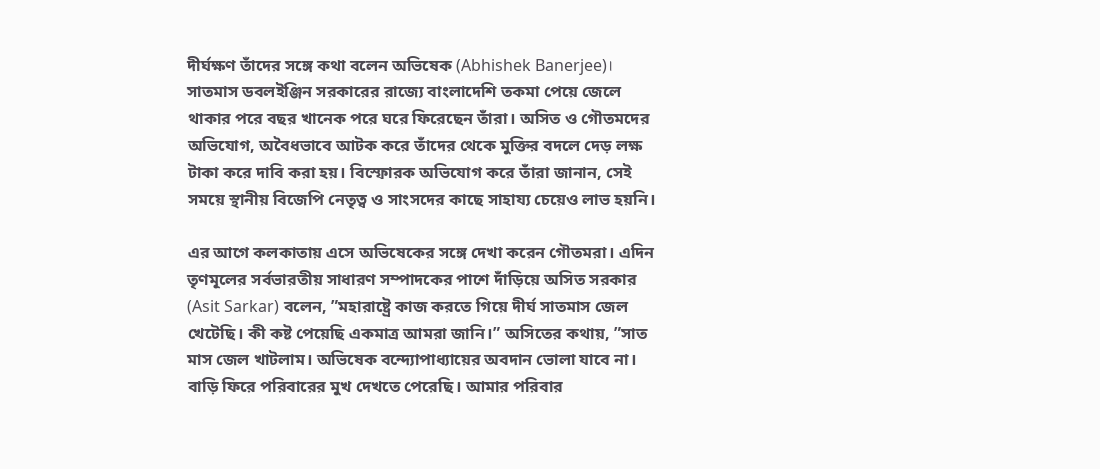দীর্ঘক্ষণ তাঁদের সঙ্গে কথা বলেন অভিষেক (Abhishek Banerjee)। সাতমাস ডবলইঞ্জিন সরকারের রাজ্যে বাংলাদেশি তকমা পেয়ে জেলে থাকার পরে বছর খানেক পরে ঘরে ফিরেছেন তাঁরা। অসিত ও গৌতমদের অভিযোগ, অবৈধভাবে আটক করে তাঁদের থেকে মুক্তির বদলে দেড় লক্ষ টাকা করে দাবি করা হয়। বিস্ফোরক অভিযোগ করে তাঁরা জানান, সেই সময়ে স্থানীয় বিজেপি নেতৃত্ব ও সাংসদের কাছে সাহায্য চেয়েও লাভ হয়নি।

এর আগে কলকাতায় এসে অভিষেকের সঙ্গে দেখা করেন গৌতমরা। এদিন তৃণমূলের সর্বভারতীয় সাধারণ সম্পাদকের পাশে দাঁড়িয়ে অসিত সরকার (Asit Sarkar) বলেন, ”মহারাষ্ট্রে কাজ করতে গিয়ে দীর্ঘ সাতমাস জেল খেটেছি। কী কষ্ট পেয়েছি একমাত্র আমরা জানি।” অসিতের কথায়, ”সাত মাস জেল খাটলাম। অভিষেক বন্দ্যোপাধ্যায়ের অবদান ভোলা যাবে না। বাড়ি ফিরে পরিবারের মুখ দেখতে পেরেছি। আমার পরিবার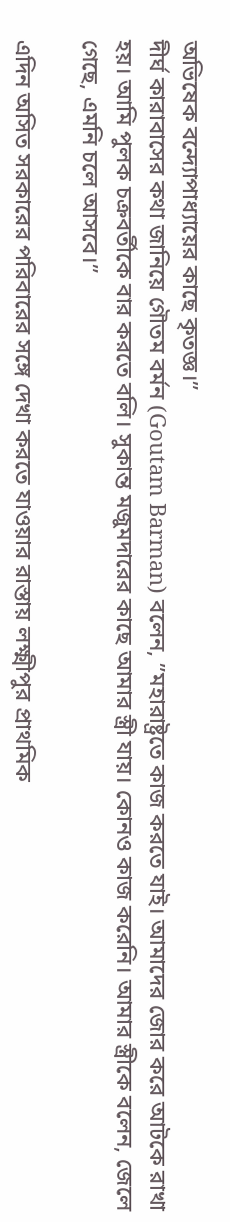অভিষেক বন্দ্যোপাধ্যায়ের কাছে কৃতজ্ঞ।”
দীর্ঘ কারাবাসের কথা জানিয়ে গৌতম বর্মন (Goutam Barman) বলেন, ”মহারাষ্ট্রতে কাজ করতে যাই। আমাদের জোর করে আটকে রাখা হয়। আমি পুলক চক্রবর্তীকে বার করতে বলি। সুকান্ত মজুমদারের কাছে আমার স্ত্রী যায়। কোনও কাজ করেনি। আমার স্ত্রীকে বলেন, জেলে গেছে, এমনি চলে আসবে।”

এদিন অসিত সরকারের পরিবারের সঙ্গে দেখা করতে যাওয়ার রাস্তায় লক্ষ্মীপুর প্রাথমিক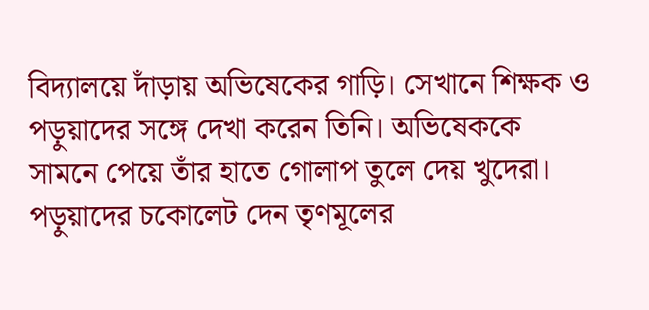বিদ্যালয়ে দাঁড়ায় অভিষেকের গাড়ি। সেখানে শিক্ষক ও পড়ুয়াদের সঙ্গে দেখা করেন তিনি। অভিষেককে সামনে পেয়ে তাঁর হাতে গোলাপ তুলে দেয় খুদেরা। পড়ুয়াদের চকোলেট দেন তৃণমূলের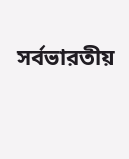সর্বভারতীয়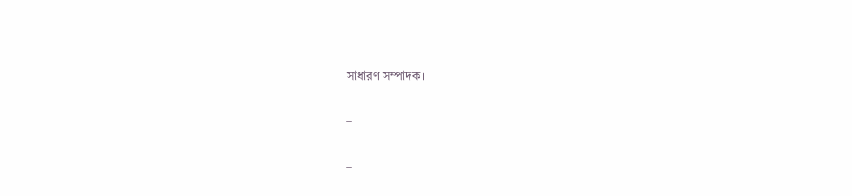সাধারণ সম্পাদক।

–

–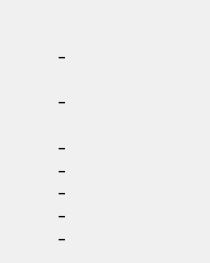–

–

–
–
–
–
–